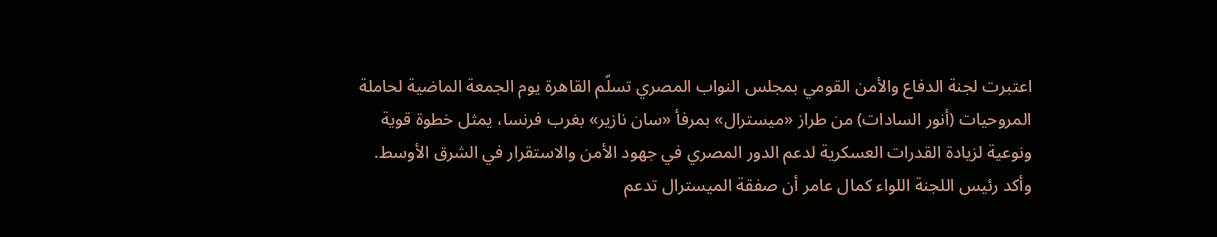اعتبرت لجنة الدفاع والأمن القومي بمجلس النواب المصري تسلّم القاهرة يوم الجمعة الماضية لحاملة المروحيات (أنور السادات) من طراز «ميسترال» بمرفأ «سان نازير» بغرب فرنسا، يمثل خطوة قوية ونوعية لزيادة القدرات العسكرية لدعم الدور المصري في جهود الأمن والاستقرار في الشرق الأوسط.
وأكد رئيس اللجنة اللواء كمال عامر أن صفقة الميسترال تدعم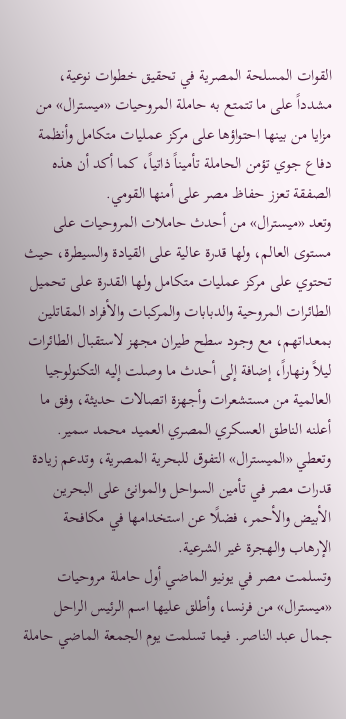القوات المسلحة المصرية في تحقيق خطوات نوعية، مشدداً على ما تتمتع به حاملة المروحيات «ميسترال» من مزايا من بينها احتواؤها على مركز عمليات متكامل وأنظمة دفاع جوي تؤمن الحاملة تأميناً ذاتياً، كما أكد أن هذه الصفقة تعزز حفاظ مصر على أمنها القومي.
وتعد «ميسترال» من أحدث حاملات المروحيات على مستوى العالم، ولها قدرة عالية على القيادة والسيطرة، حيث تحتوي على مركز عمليات متكامل ولها القدرة على تحميل الطائرات المروحية والدبابات والمركبات والأفراد المقاتلين بمعداتهم، مع وجود سطح طيران مجهز لاستقبال الطائرات ليلاً ونهاراً، إضافة إلى أحدث ما وصلت إليه التكنولوجيا العالمية من مستشعرات وأجهزة اتصالات حديثة، وفق ما أعلنه الناطق العسكري المصري العميد محمد سمير.
وتعطي «الميسترال» التفوق للبحرية المصرية، وتدعم زيادة قدرات مصر في تأمين السواحل والموانئ على البحرين الأبيض والأحمر، فضلًا عن استخدامها في مكافحة الإرهاب والهجرة غير الشرعية.
وتسلمت مصر في يونيو الماضي أول حاملة مروحيات «ميسترال» من فرنسا، وأطلق عليها اسم الرئيس الراحل جمال عبد الناصر. فيما تسلمت يوم الجمعة الماضي حاملة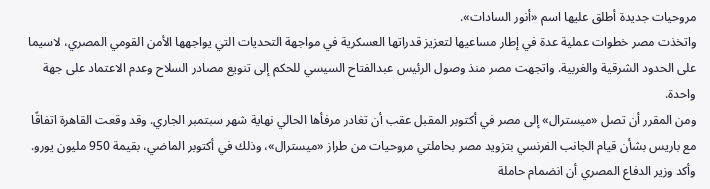مروحيات جديدة أطلق عليها اسم «أنور السادات».
واتخذت مصر خطوات عملية عدة في إطار مساعيها لتعزيز قدراتها العسكرية في مواجهة التحديات التي يواجهها الأمن القومي المصري، لاسيما على الحدود الشرقية والغربية. واتجهت مصر منذ وصول الرئيس عبدالفتاح السيسي للحكم إلى تنويع مصادر السلاح وعدم الاعتماد على جهة واحدة.
ومن المقرر أن تصل «ميسترال» إلى مصر في أكتوبر المقبل عقب أن تغادر مرفأها الحالي نهاية شهر سبتمبر الجاري. وقد وقعت القاهرة اتفاقًا مع باريس بشأن قيام الجانب الفرنسي بتزويد مصر بحاملتي مروحيات من طراز «ميسترال»، وذلك في أكتوبر الماضي، بقيمة 950 مليون يورو.
وأكد وزير الدفاع المصري أن انضمام حاملة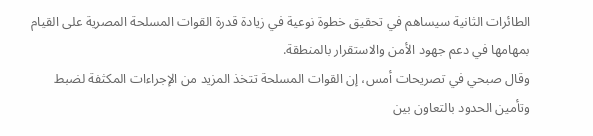الطائرات الثانية سيساهم في تحقيق خطوة نوعية في زيادة قدرة القوات المسلحة المصرية على القيام بمهامها في دعم جهود الأمن والاستقرار بالمنطقة.
وقال صبحي في تصريحات أمس، إن القوات المسلحة تتخذ المزيد من الإجراءات المكثفة لضبط وتأمين الحدود بالتعاون بين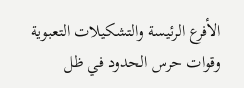الأفرع الرئيسة والتشكيلات التعبوية وقوات حرس الحدود في ظل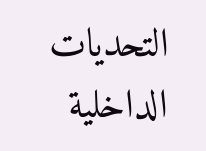التحديات الداخلية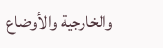والخارجية والأوضاع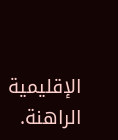الإقليمية الراهنة.